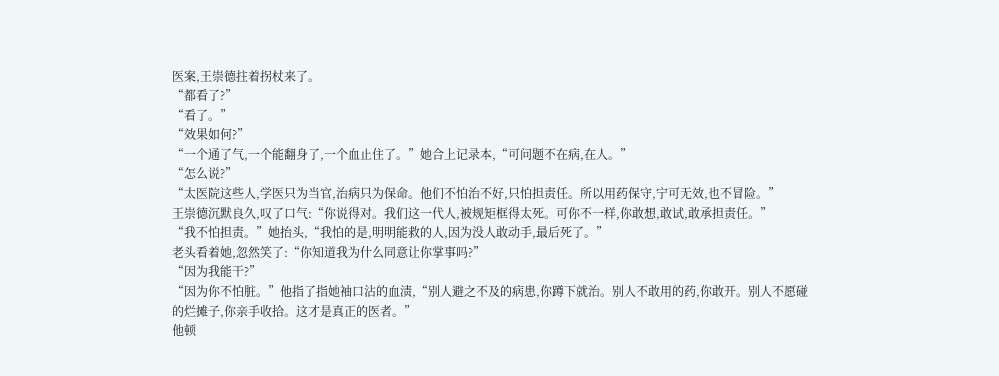医案,王崇德拄着拐杖来了。
“都看了?”
“看了。”
“效果如何?”
“一个通了气,一个能翻身了,一个血止住了。”她合上记录本,“可问题不在病,在人。”
“怎么说?”
“太医院这些人,学医只为当官,治病只为保命。他们不怕治不好,只怕担责任。所以用药保守,宁可无效,也不冒险。”
王崇德沉默良久,叹了口气:“你说得对。我们这一代人,被规矩框得太死。可你不一样,你敢想,敢试,敢承担责任。”
“我不怕担责。”她抬头,“我怕的是,明明能救的人,因为没人敢动手,最后死了。”
老头看着她,忽然笑了:“你知道我为什么同意让你掌事吗?”
“因为我能干?”
“因为你不怕脏。”他指了指她袖口沾的血渍,“别人避之不及的病患,你蹲下就治。别人不敢用的药,你敢开。别人不愿碰的烂摊子,你亲手收拾。这才是真正的医者。”
他顿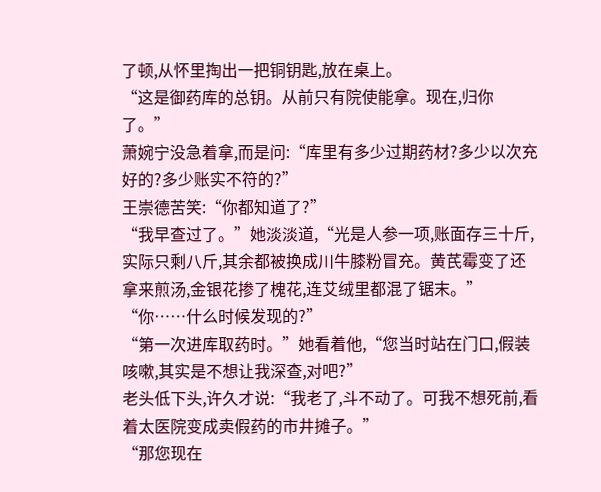了顿,从怀里掏出一把铜钥匙,放在桌上。
“这是御药库的总钥。从前只有院使能拿。现在,归你了。”
萧婉宁没急着拿,而是问:“库里有多少过期药材?多少以次充好的?多少账实不符的?”
王崇德苦笑:“你都知道了?”
“我早查过了。”她淡淡道,“光是人参一项,账面存三十斤,实际只剩八斤,其余都被换成川牛膝粉冒充。黄芪霉变了还拿来煎汤,金银花掺了槐花,连艾绒里都混了锯末。”
“你……什么时候发现的?”
“第一次进库取药时。”她看着他,“您当时站在门口,假装咳嗽,其实是不想让我深查,对吧?”
老头低下头,许久才说:“我老了,斗不动了。可我不想死前,看着太医院变成卖假药的市井摊子。”
“那您现在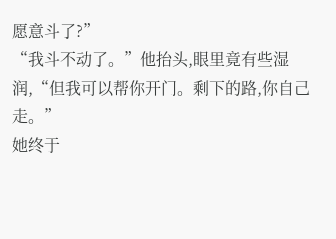愿意斗了?”
“我斗不动了。”他抬头,眼里竟有些湿润,“但我可以帮你开门。剩下的路,你自己走。”
她终于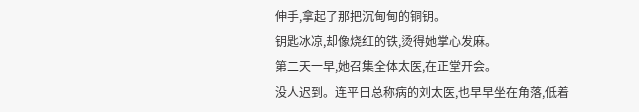伸手,拿起了那把沉甸甸的铜钥。
钥匙冰凉,却像烧红的铁,烫得她掌心发麻。
第二天一早,她召集全体太医,在正堂开会。
没人迟到。连平日总称病的刘太医,也早早坐在角落,低着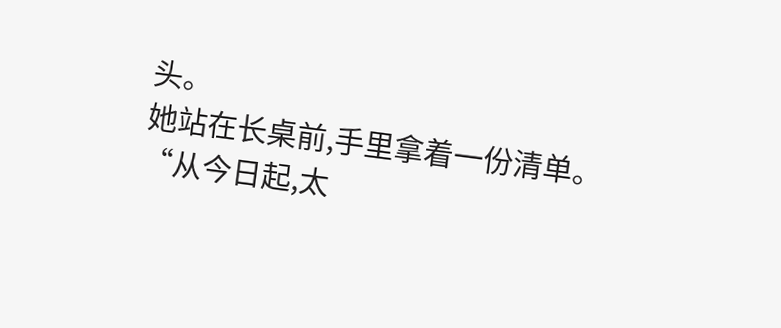头。
她站在长桌前,手里拿着一份清单。
“从今日起,太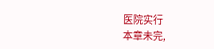医院实行
本章未完,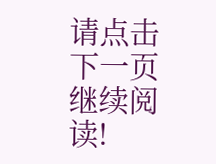请点击下一页继续阅读!